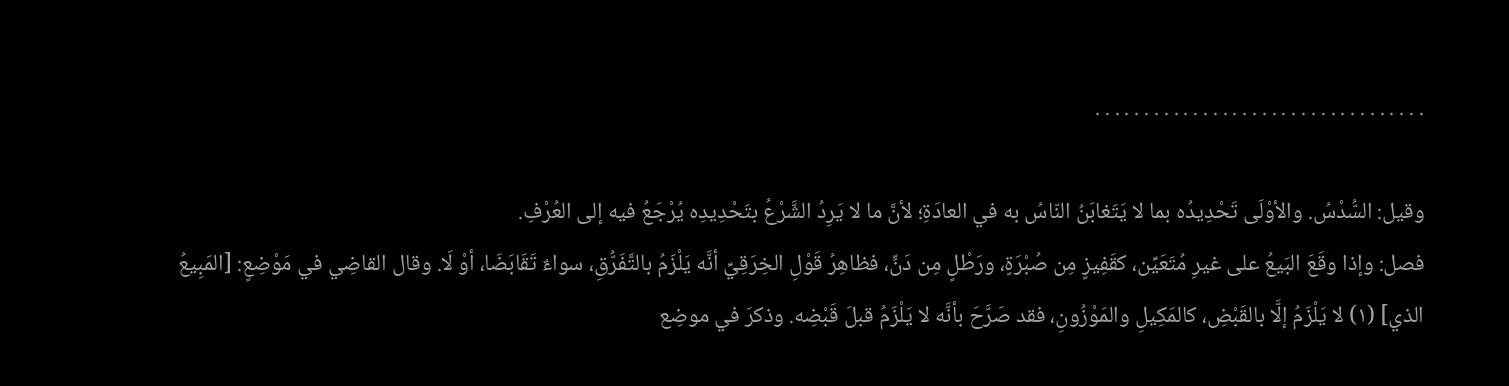. . . . . . . . . . . . . . . . . . . . . . . . . . . . . . . . . .

وقيل: السُّدْسُ. والأوْلَى تَحْدِيدُه بما لا يَتَغابَنُ النّاسُ به في العادَةِ؛ لأنَّ ما لا يَرِدُ الشَّرْعُ بتَحْدِيدِه يُرْجَعُ فيه إلى العُرْفِ.
فصل: وإذا وقَعَ البَيعُ على غيرِ مُتَعَيِّن، كقَفِيزٍ مِن صُبْرَةٍ، ورَطْلٍ مِن دَنٍّ، فظاهِرُ قَوْلِ الخِرَقِيِّ أنَّه يَلْزَمُ بالتَّفَرُّقِ، سواءٌ تَقَابَضَا، أوْ لَا. وقال القاضِي في مَوْضِعٍ: [المَبِيعُ الذي] (١) لا يَلْزَمُ إلَّا بالقَبْضِ، كالمَكِيلِ والمَوْزُونِ، فقد صَرَّحَ بأنَّه لا يَلْزَمُ قبلَ قَبْضِه. وذكرَ في موضِع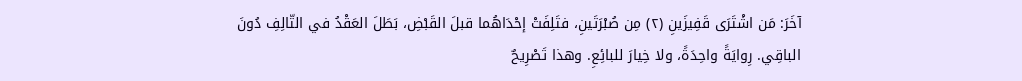آخَرَ: مَن اشْتَرَى قَفِيزَينِ (٢) مِن صُبْرَتَينِ، فتَلِفَتْ إحْدَاهُما قبلَ القَبْضِ، بَطَلَ العَقْدُ في التّالِفِ دُونَ الباقِي. رِوايَةً واحِدَةً، ولا خِيارَ للبائِعِ. وهذا تَصْرِيحٌ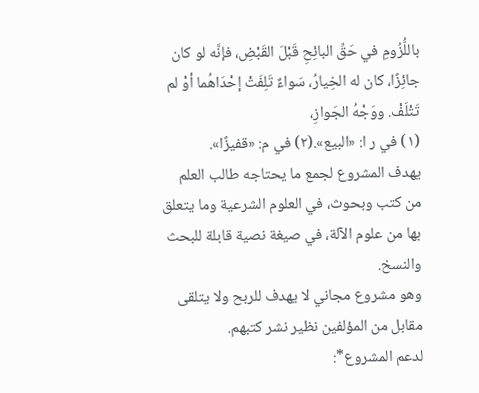باللُّزُومِ في حَقِّ البائِحِ قَبْلَ القَبْضِ، فإنَّه لو كان جائِزًا، كان له الخِيارُ، سَواءٌ تَلِفَتْ إحْدَاهُما أوْ لم تَتْلَفْ. ووَجْهُ الجَوازِ،
(١) في ر ا: «البيع».(٢) في م: «قفيزًا».
يهدف المشروع لجمع ما يحتاجه طالب العلم من كتب وبحوث، في العلوم الشرعية وما يتعلق بها من علوم الآلة، في صيغة نصية قابلة للبحث والنسخ.
وهو مشروع مجاني لا يهدف للربح ولا يتلقى مقابل من المؤلفين نظير نشر كتبهم.
لدعم المشروع*: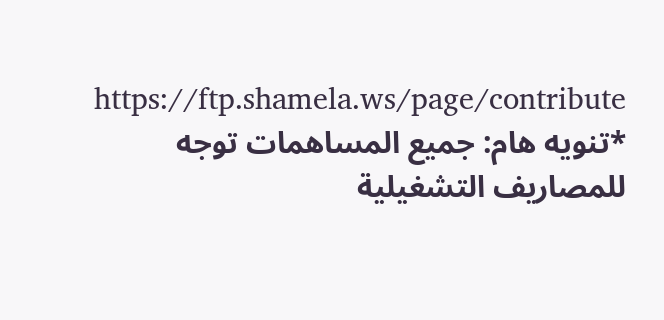https://ftp.shamela.ws/page/contribute
*تنويه هام: جميع المساهمات توجه للمصاريف التشغيلية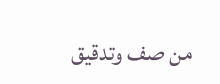من صف وتدقيق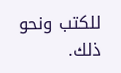للكتب ونحو ذلك.